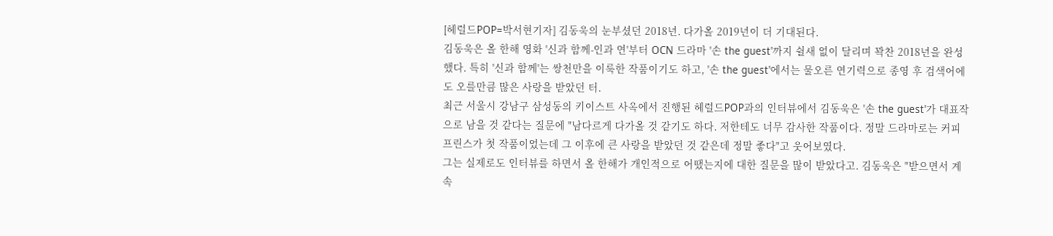[헤럴드POP=박서현기자] 김동욱의 눈부셨던 2018년. 다가올 2019년이 더 기대된다.
김동욱은 올 한해 영화 '신과 함께-인과 연'부터 OCN 드라마 '손 the guest'까지 쉴새 없이 달리며 꽉찬 2018년을 완성했다. 특히 '신과 함께'는 쌍천만을 이룩한 작품이기도 하고, '손 the guest'에서는 물오른 연기력으로 종영 후 검색어에도 오를만큼 많은 사랑을 받았던 터.
최근 서울시 강남구 삼성동의 키이스트 사옥에서 진행된 헤럴드POP과의 인터뷰에서 김동욱은 '손 the guest'가 대표작으로 남을 것 같다는 질문에 "남다르게 다가올 것 같기도 하다. 저한테도 너무 감사한 작품이다. 정말 드라마로는 커피프린스가 첫 작품이었는데 그 이후에 큰 사랑을 받았던 것 같은데 정말 좋다"고 웃어보였다.
그는 실제로도 인터뷰를 하면서 올 한해가 개인적으로 어땠는지에 대한 질문을 많이 받았다고. 김동욱은 "받으면서 계속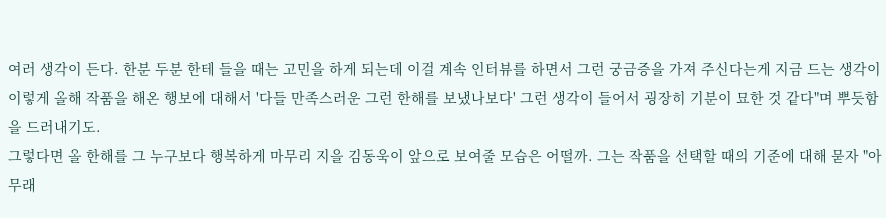여러 생각이 든다. 한분 두분 한테 들을 때는 고민을 하게 되는데 이걸 계속 인터뷰를 하면서 그런 궁금증을 가져 주신다는게 지금 드는 생각이 이렇게 올해 작품을 해온 행보에 대해서 '다들 만족스러운 그런 한해를 보냈나보다' 그런 생각이 들어서 굉장히 기분이 묘한 것 같다"며 뿌듯함을 드러내기도.
그렇다면 올 한해를 그 누구보다 행복하게 마무리 지을 김동욱이 앞으로 보여줄 모습은 어떨까. 그는 작품을 선택할 때의 기준에 대해 묻자 "아무래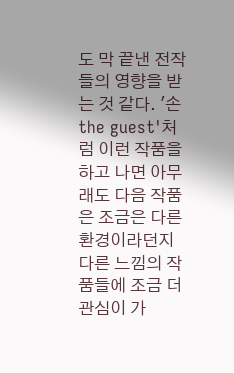도 막 끝낸 전작들의 영향을 받는 것 같다. '손 the guest'처럼 이런 작품을 하고 나면 아무래도 다음 작품은 조금은 다른 환경이라던지 다른 느낌의 작품들에 조금 더 관심이 가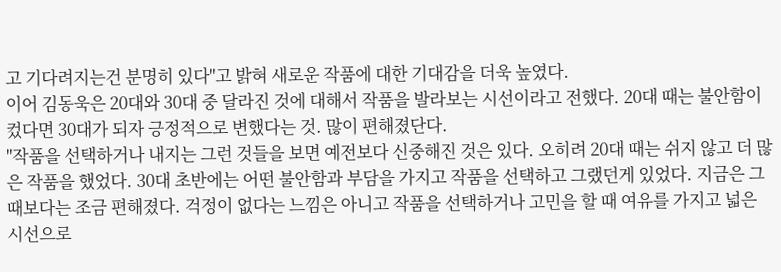고 기다려지는건 분명히 있다"고 밝혀 새로운 작품에 대한 기대감을 더욱 높였다.
이어 김동욱은 20대와 30대 중 달라진 것에 대해서 작품을 발라보는 시선이라고 전했다. 20대 때는 불안함이 컸다면 30대가 되자 긍정적으로 변했다는 것. 많이 편해졌단다.
"작품을 선택하거나 내지는 그런 것들을 보면 예전보다 신중해진 것은 있다. 오히려 20대 때는 쉬지 않고 더 많은 작품을 했었다. 30대 초반에는 어떤 불안함과 부담을 가지고 작품을 선택하고 그랬던게 있었다. 지금은 그때보다는 조금 편해졌다. 걱정이 없다는 느낌은 아니고 작품을 선택하거나 고민을 할 때 여유를 가지고 넓은 시선으로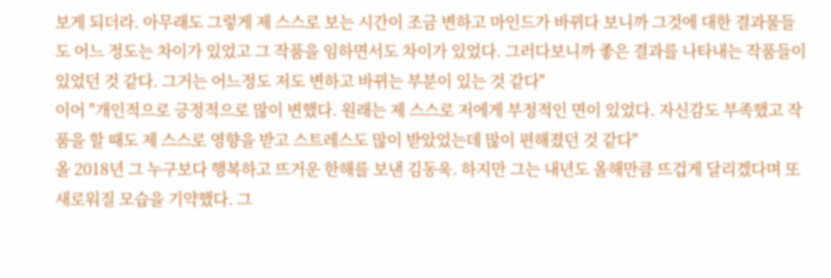보게 되더라. 아무래도 그렇게 제 스스로 보는 시간이 조금 변하고 마인드가 바뀌다 보니까 그것에 대한 결과물들도 어느 정도는 차이가 있었고 그 작품을 임하면서도 차이가 있었다. 그러다보니까 좋은 결과를 나타내는 작품들이 있었던 것 같다. 그거는 어느정도 저도 변하고 바뀌는 부분이 있는 것 같다"
이어 "개인적으로 긍정적으로 많이 변했다. 원래는 제 스스로 저에게 부정적인 면이 있었다. 자신감도 부족했고 작품을 할 때도 제 스스로 영향을 받고 스트레스도 많이 받았었는데 많이 편해졌던 것 같다"
올 2018년 그 누구보다 행복하고 뜨거운 한해를 보낸 김동욱. 하지만 그는 내년도 올해만큼 뜨겁게 달리겠다며 또 새로워질 모습을 기약했다. 그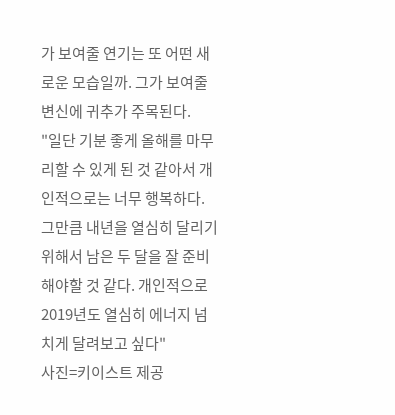가 보여줄 연기는 또 어떤 새로운 모습일까. 그가 보여줄 변신에 귀추가 주목된다.
"일단 기분 좋게 올해를 마무리할 수 있게 된 것 같아서 개인적으로는 너무 행복하다. 그만큼 내년을 열심히 달리기 위해서 남은 두 달을 잘 준비해야할 것 같다. 개인적으로 2019년도 열심히 에너지 넘치게 달려보고 싶다"
사진=키이스트 제공